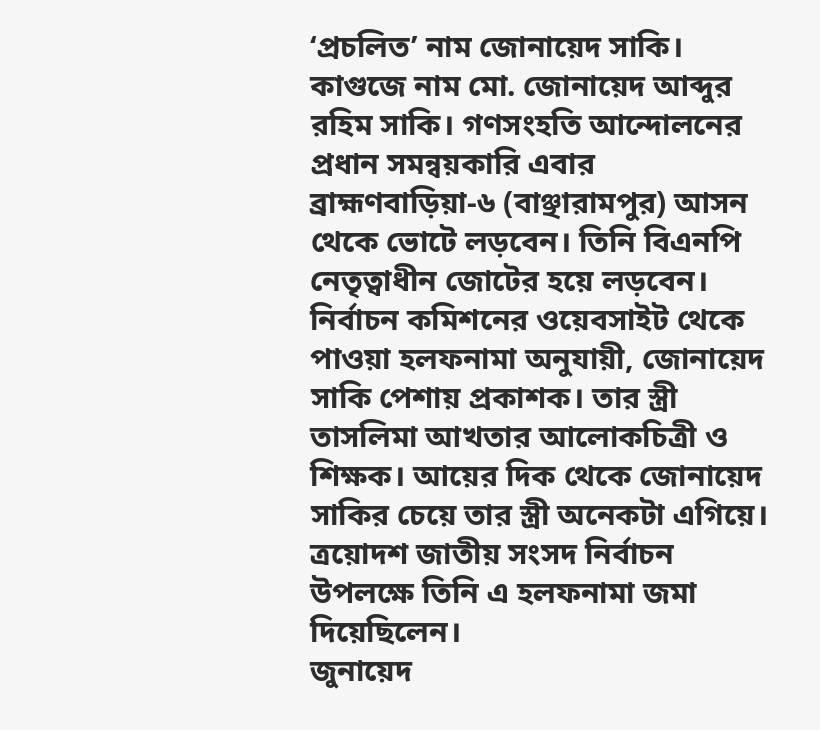‘প্রচলিত’ নাম জোনায়েদ সাকি। কাগুজে নাম মো. জোনায়েদ আব্দুর রহিম সাকি। গণসংহতি আন্দোলনের প্রধান সমন্বয়কারি এবার ব্রাহ্মণবাড়িয়া-৬ (বাঞ্ছারামপুর) আসন থেকে ভোটে লড়বেন। তিনি বিএনপি নেতৃত্বাধীন জোটের হয়ে লড়বেন।
নির্বাচন কমিশনের ওয়েবসাইট থেকে পাওয়া হলফনামা অনুযায়ী, জোনায়েদ সাকি পেশায় প্রকাশক। তার স্ত্রী তাসলিমা আখতার আলোকচিত্রী ও শিক্ষক। আয়ের দিক থেকে জোনায়েদ সাকির চেয়ে তার স্ত্রী অনেকটা এগিয়ে। ত্রয়োদশ জাতীয় সংসদ নির্বাচন উপলক্ষে তিনি এ হলফনামা জমা দিয়েছিলেন।
জুনায়েদ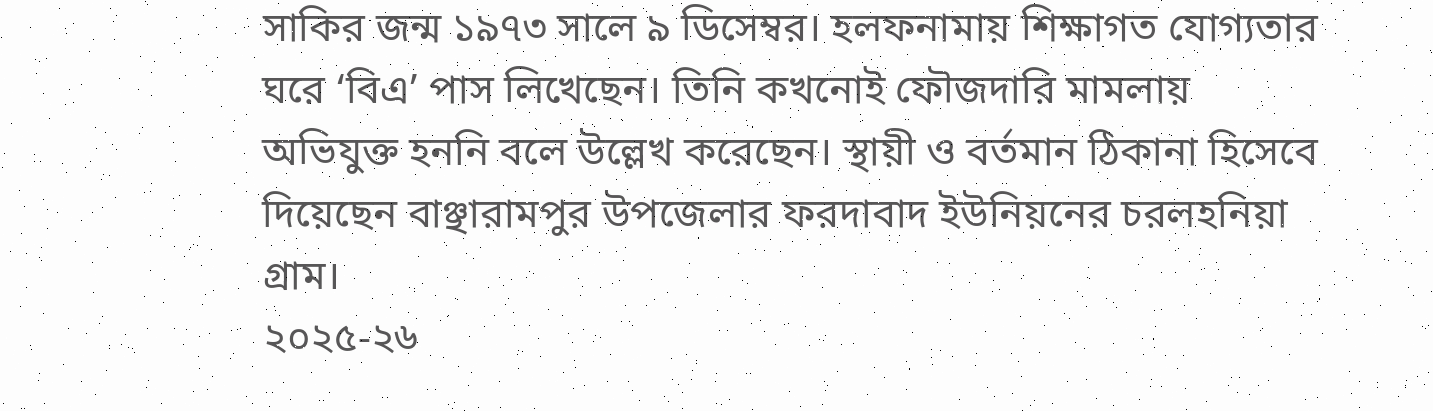সাকির জন্ম ১৯৭৩ সালে ৯ ডিসেম্বর। হলফনামায় শিক্ষাগত যোগ্যতার ঘরে ‘বিএ’ পাস লিখেছেন। তিনি কখনোই ফৌজদারি মামলায় অভিযুক্ত হননি বলে উল্লেখ করেছেন। স্থায়ী ও বর্তমান ঠিকানা হিসেবে দিয়েছেন বাঞ্ছারামপুর উপজেলার ফরদাবাদ ইউনিয়নের চরলহনিয়া গ্রাম।
২০২৫-২৬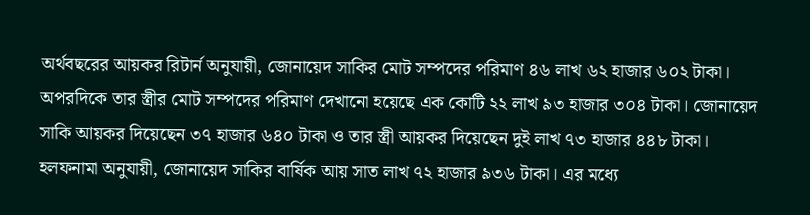অর্থবছরের আয়কর রিটার্ন অনুযায়ী, জোনায়েদ সাকির মোট সম্পদের পরিমাণ ৪৬ লাখ ৬২ হাজার ৬০২ টাকা। অপরদিকে তার স্ত্রীর মোট সম্পদের পরিমাণ দেখানো হয়েছে এক কোটি ২২ লাখ ৯৩ হাজার ৩০৪ টাকা। জোনায়েদ সাকি আয়কর দিয়েছেন ৩৭ হাজার ৬৪০ টাকা ও তার স্ত্রী আয়কর দিয়েছেন দুই লাখ ৭৩ হাজার ৪৪৮ টাকা।
হলফনামা অনুযায়ী, জোনায়েদ সাকির বার্ষিক আয় সাত লাখ ৭২ হাজার ৯৩৬ টাকা। এর মধ্যে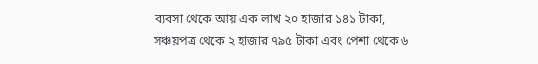ব্যবসা থেকে আয় এক লাখ ২০ হাজার ১৪১ টাকা, সঞ্চয়পত্র থেকে ২ হাজার ৭৯৫ টাকা এবং পেশা থেকে ৬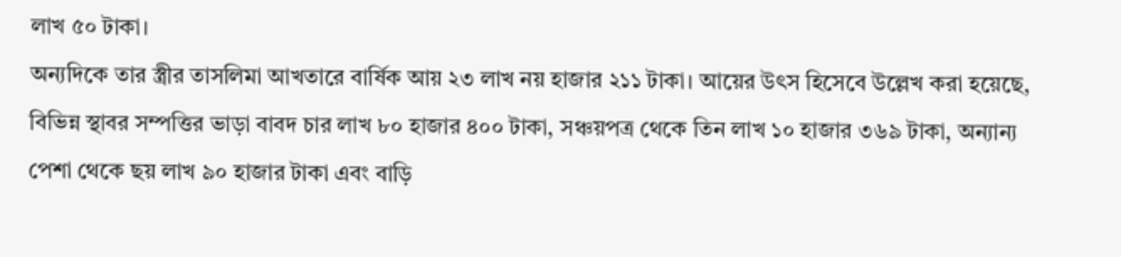লাখ ৫০ টাকা।
অন্যদিকে তার স্ত্রীর তাসলিমা আখতারে বার্ষিক আয় ২৩ লাখ নয় হাজার ২১১ টাকা। আয়ের উৎস হিসেবে উল্লেখ করা হয়েছে, বিভিন্ন স্থাবর সম্পত্তির ভাড়া বাবদ চার লাখ ৮০ হাজার ৪০০ টাকা, সঞ্চয়পত্র থেকে তিন লাখ ১০ হাজার ৩৬৯ টাকা, অন্যান্য পেশা থেকে ছয় লাখ ৯০ হাজার টাকা এবং বাড়ি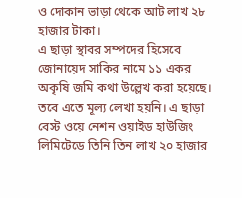ও দোকান ভাড়া থেকে আট লাখ ২৮ হাজার টাকা।
এ ছাড়া স্থাবর সম্পদের হিসেবে জোনায়েদ সাকির নামে ১১ একর অকৃষি জমি কথা উল্লেখ করা হয়েছে। তবে এতে মূল্য লেখা হয়নি। এ ছাড়া বেস্ট ওয়ে নেশন ওয়াইড হাউজিং লিমিটেডে তিনি তিন লাখ ২০ হাজার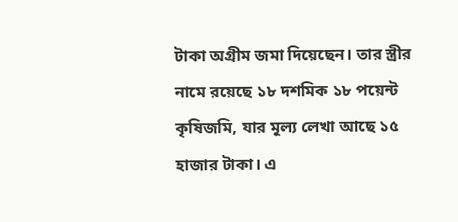টাকা অগ্রীম জমা দিয়েছেন। তার স্ত্রীর নামে রয়েছে ১৮ দশমিক ১৮ পয়েন্ট কৃষিজমি, যার মূল্য লেখা আছে ১৫ হাজার টাকা। এ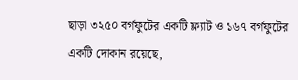ছাড়া ৩২৫০ বর্গফুটের একটি ফ্ল্যাট ও ১৬৭ বর্গফুটের একটি দোকান রয়েছে,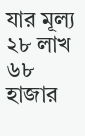যার মূল্য ২৮ লাখ ৬৮ হাজার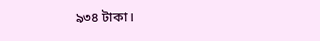৯৩৪ টাকা।